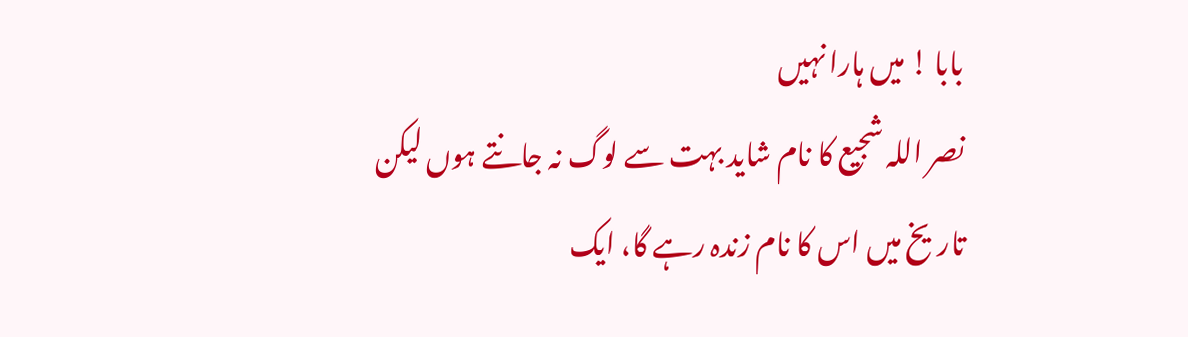بابا ! میں ہارا نہیں
نصر اللہ شجیع کا نام شاید بہت سے لوگ نہ جانتے ہوں لیکن تاریخ میں اس کا نام زندہ رہے گا، ایک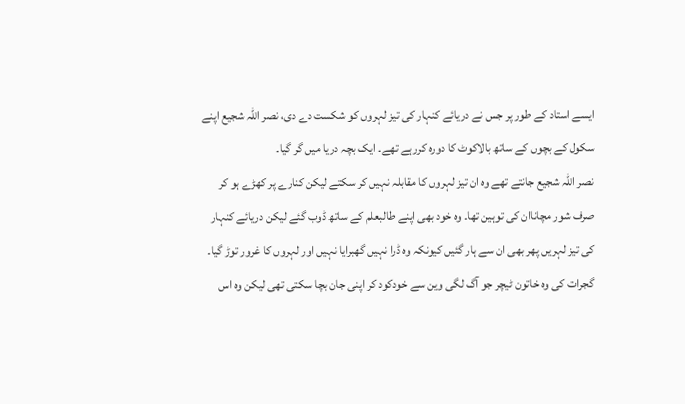ایسے استاد کے طور پر جس نے دریائے کنہار کی تیز لہروں کو شکست دے دی، نصر اللہ شجیع اپنے سکول کے بچوں کے ساتھ بالاکوٹ کا دورہ کررہے تھے۔ ایک بچہ دریا میں گر گیا۔
نصر اللہ شجیع جانتے تھے وہ ان تیز لہروں کا مقابلہ نہیں کر سکتے لیکن کنارے پر کھڑے ہو کر صرف شور مچاناان کی توہین تھا۔ وہ خود بھی اپنے طالبعلم کے ساتھ ڈوب گئے لیکن دریائے کنہار کی تیز لہریں پھر بھی ان سے ہار گئیں کیونکہ وہ ڈرا نہیں گھبرایا نہیں اور لہروں کا غرور توڑ گیا۔
گجرات کی وہ خاتون ٹیچر جو آگ لگی وین سے خودکود کر اپنی جان بچا سکتی تھی لیکن وہ اس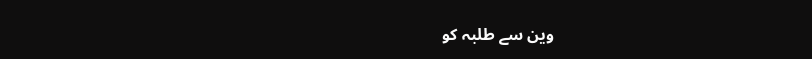وین سے طلبہ کو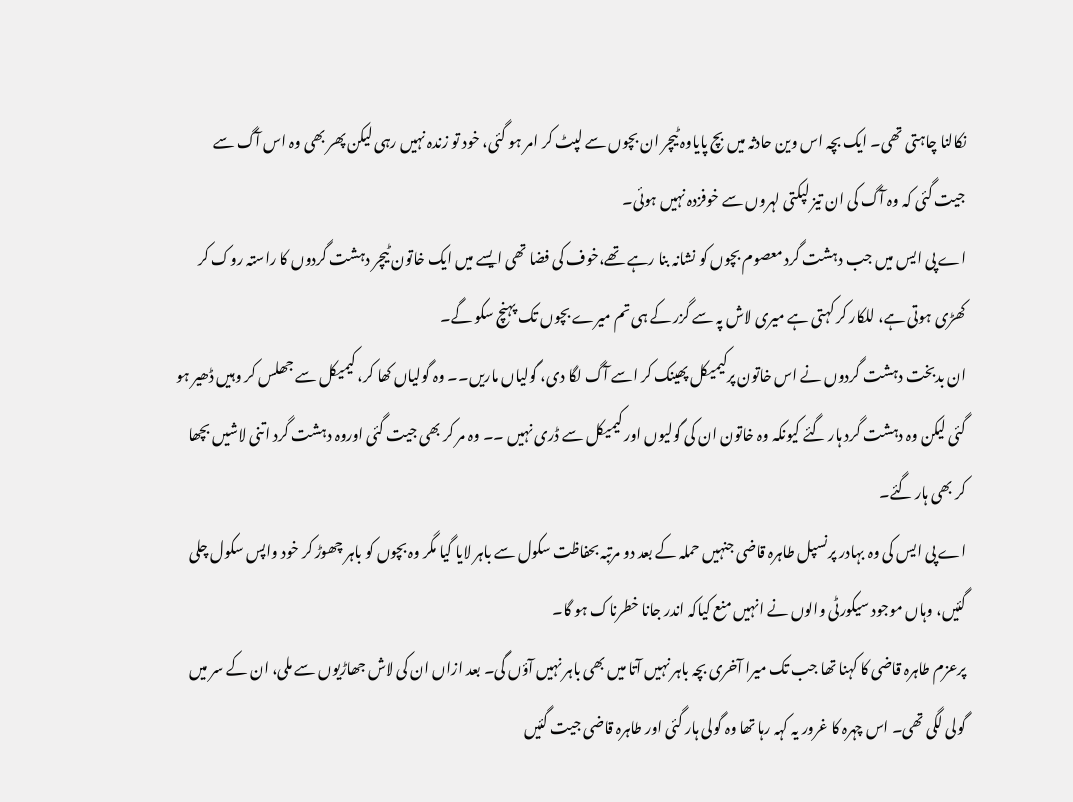نکالنا چاہتی تھی۔ ایک بچہ اس وین حادثہ میں بچ پایاوہ ٹیچر ان بچوں سے لپٹ کر امر ہو گئی، خود تو زندہ نہیں رہی لیکن پھر بھی وہ اس آگ سے جیت گئی کہ وہ آگ کی ان تیز لپکتی لہروں سے خوفزدہ نہیں ہوئی۔
اے پی ایس میں جب دہشت گرد معصوم بچوں کو نشانہ بنا رہے تھے،خوف کی فضا تھی ایسے میں ایک خاتون ٹیچر دہشت گردوں کا راستہ روک کر کھڑی ہوتی ہے، للکار کر کہتی ہے میری لاش پہ سے گزر کے ہی تم میرے بچوں تک پہنچ سکو گے۔
ان بدبخت دہشت گردوں نے اس خاتون پرکیمیکل پھینک کر اسے آگ لگا دی، گولیاں ماریں۔۔ وہ گولیاں کھا کر، کیمیکل سے جھلس کر وہیں ڈھیر ہو گئی لیکن وہ دہشت گرد ہار گئے کیونکہ وہ خاتون ان کی گولیوں اور کیمیکل سے ڈری نہیں ۔۔ وہ مر کر بھی جیت گئی اوروہ دہشت گرد اتنی لاشیں بچھا کر بھی ہار گئے۔
اے پی ایس کی وہ بہادر پرنسپل طاہرہ قاضی جنہیں حملہ کے بعد دو مرتبہ بحفاظت سکول سے باہر لایا گیا مگر وہ بچوں کو باہر چھوڑ کر خود واپس سکول چلی گئیں، وہاں موجود سیکورٹی والوں نے انہیں منع کیاکہ اندر جانا خطرناک ہو گا۔
پرعزم طاہرہ قاضی کا کہنا تھا جب تک میرا آخری بچہ باہر نہیں آتا میں بھی باہر نہیں آؤں گی۔ بعد ازاں ان کی لاش جھاڑیوں سے ملی، ان کے سر میں گولی لگی تھی۔ اس چہرہ کا غرور یہ کہہ رہا تھا وہ گولی ہار گئی اور طاہرہ قاضی جیت گئیں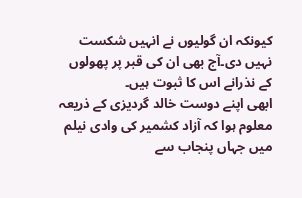کیونکہ ان گولیوں نے انہیں شکست نہیں دی۔آج بھی ان کی قبر پر پھولوں کے نذرانے اس کا ثبوت ہیں۔
ابھی اپنے دوست خالد گردیزی کے ذریعہ معلوم ہوا کہ آزاد کشمیر کی وادی نیلم میں جہاں پنجاب سے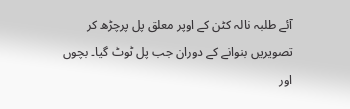آئے طلبہ نالہ کٹن کے اوپر معلق پل پرچڑھ کر تصویریں بنوانے کے دوران جب پل ٹوٹ گیا۔ بچوں اور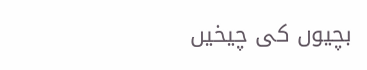بچیوں کی چیخیں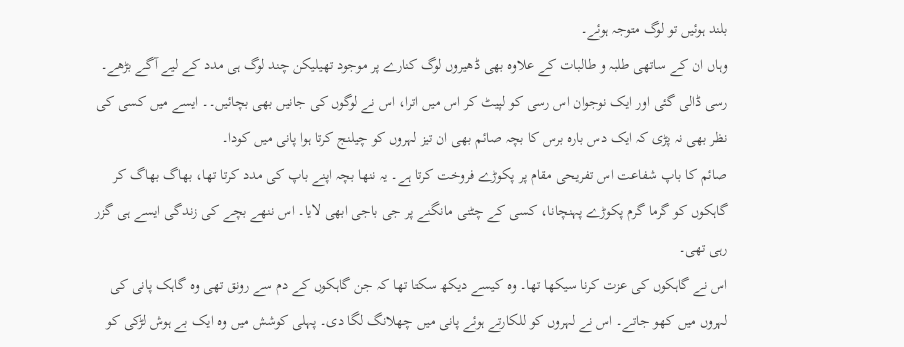بلند ہوئیں تو لوگ متوجہ ہوئے۔
وہاں ان کے ساتھی طلبہ و طالبات کے علاوہ بھی ڈھیروں لوگ کنارے پر موجود تھیلیکن چند لوگ ہی مدد کے لیے آگے بڑھے۔ رسی ڈالی گئی اور ایک نوجوان اس رسی کو لپیٹ کر اس میں اترا، اس نے لوگوں کی جانیں بھی بچائیں۔۔ ایسے میں کسی کی نظر بھی نہ پڑی کہ ایک دس بارہ برس کا بچہ صائم بھی ان تیز لہروں کو چیلنج کرتا ہوا پانی میں کودا۔
صائم کا باپ شفاعت اس تفریحی مقام پر پکوڑے فروخت کرتا ہے۔ یہ ننھا بچہ اپنے باپ کی مدد کرتا تھا، بھاگ بھاگ کر گاہکوں کو گرما گرم پکوڑے پہنچانا، کسی کے چٹنی مانگنے پر جی باجی ابھی لایا۔ اس ننھے بچے کی زندگی ایسے ہی گزر رہی تھی۔
اس نے گاہکوں کی عزت کرنا سیکھا تھا۔ وہ کیسے دیکھ سکتا تھا کہ جن گاہکوں کے دم سے رونق تھی وہ گاہک پانی کی لہروں میں کھو جاتے۔ اس نے لہروں کو للکارتے ہوئے پانی میں چھلانگ لگا دی۔ پہلی کوشش میں وہ ایک بے ہوش لڑکی کو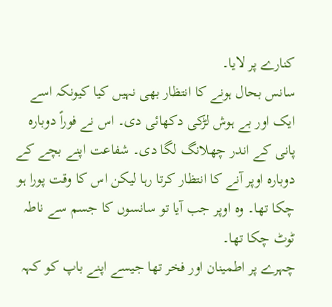کنارے پر لایا۔
سانس بحال ہونے کا انتظار بھی نہیں کیا کیونکہ اسے ایک اور بے ہوش لڑکی دکھائی دی۔ اس نے فوراً دوبارہ پانی کے اندر چھلانگ لگا دی۔ شفاعت اپنے بچے کے دوبارہ اوپر آنے کا انتظار کرتا رہا لیکن اس کا وقت پورا ہو چکا تھا۔ وہ اوپر جب آیا تو سانسوں کا جسم سے ناطہ ٹوٹ چکا تھا۔
چہرے پر اطمینان اور فخر تھا جیسے اپنے باپ کو کہہ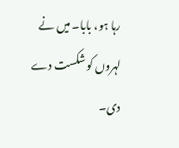رہا ہو، بابا۔ میں نے لہروں کو شکست دے دی۔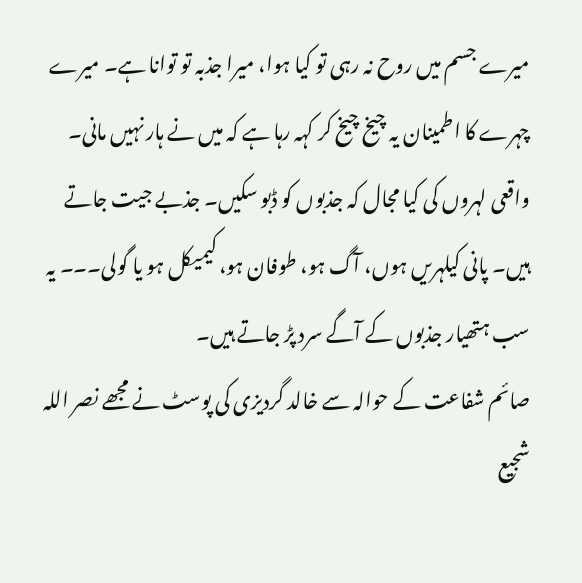میرے جسم میں روح نہ رہی تو کیا ہوا، میرا جذبہ تو توانا ہے۔ میرے چہرے کا اطمینان یہ چیخ چیخ کر کہہ رہا ہے کہ میں نے ہار نہیں مانی۔
واقعی لہروں کی کیا مجال کہ جذبوں کو ڈبو سکیں۔ جذبے جیت جاتے ہیں۔ پانی کیلہریں ہوں، آگ ہو، طوفان ہو، کیمیکل ہو یا گولی۔۔۔ یہ سب ہتھیار جذبوں کے آگے سرد پڑ جاتے ہیں۔
صائم شفاعت کے حوالہ سے خالد گردیزی کی پوسٹ نے مجھے نصر اللہ شجیع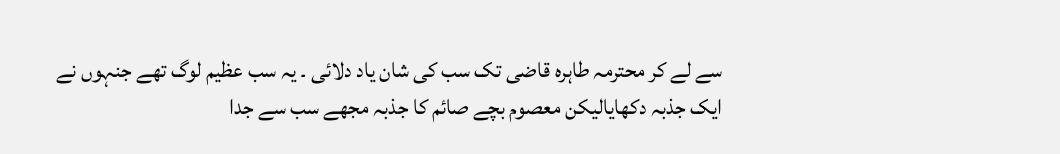سے لے کر محترمہ طاہرہ قاضی تک سب کی شان یاد دلائی ۔ یہ سب عظیم لوگ تھے جنہوں نے ایک جذبہ دکھایالیکن معصوم بچے صائم کا جذبہ مجھے سب سے جدا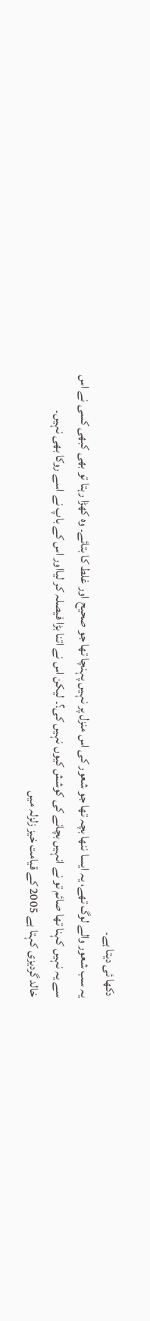دکھا ئی دیتا ہے۔
یہ سب شعور والے لوگ تھے، یہ ایسا ننھا بچہ تھا جو شعور کی اس منزل پر نہیں پہنچا تھا جو صحیح اور غلط کا بتائے۔ وہ کھڑا رہتا تو بھی کبھی کسی نے اس سے یہ نہیں کہنا تھا صائم تو نے انہیں بچانے کی کوشش کیوں نہیں کی؟۔ لیکن اس نے اتنا بڑا فیصلہ کر لیااور اس کے باپ نے اسے روکا بھی نہیں۔
خالد گردیزی کہتا ہے 2005 کے قیامت خیز زلزلہ میں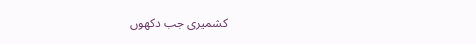کشمیری جب دکھوں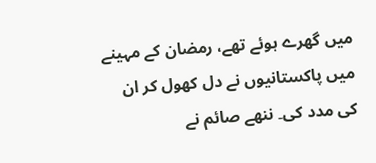میں گھرے ہوئے تھے، رمضان کے مہینے میں پاکستانیوں نے دل کھول کر ان کی مدد کی۔ ننھے صائم نے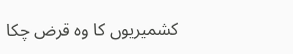کشمیریوں کا وہ قرض چکا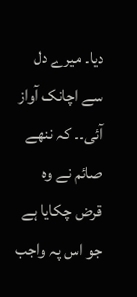دیا۔ میرے دل سے اچانک آواز آئی۔۔ کہ ننھے صائم نے وہ قرض چکایا ہے جو اس پہ واجب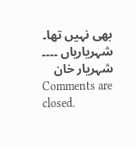بھی نہیں تھا۔
شہریاریاں ۔۔۔۔ شہریار خان
Comments are closed.